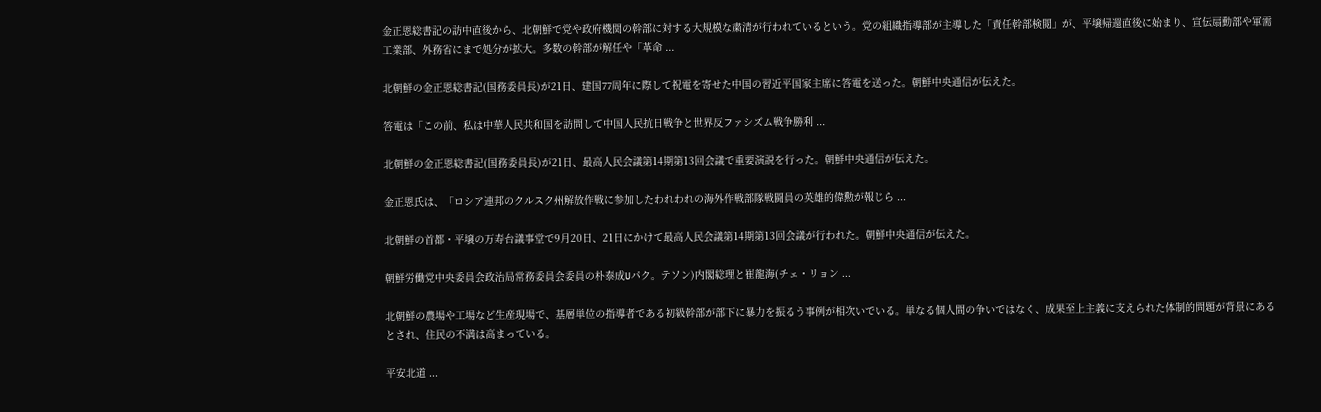金正恩総書記の訪中直後から、北朝鮮で党や政府機関の幹部に対する大規模な粛清が行われているという。党の組織指導部が主導した「責任幹部検閲」が、平壌帰還直後に始まり、宣伝扇動部や軍需工業部、外務省にまで処分が拡大。多数の幹部が解任や「革命 ...

北朝鮮の金正恩総書記(国務委員長)が21日、建国77周年に際して祝電を寄せた中国の習近平国家主席に答電を送った。朝鮮中央通信が伝えた。

答電は「この前、私は中華人民共和国を訪問して中国人民抗日戦争と世界反ファシズム戦争勝利 ...

北朝鮮の金正恩総書記(国務委員長)が21日、最高人民会議第14期第13回会議で重要演説を行った。朝鮮中央通信が伝えた。

金正恩氏は、「ロシア連邦のクルスク州解放作戦に参加したわれわれの海外作戦部隊戦闘員の英雄的偉勲が報じら ...

北朝鮮の首都・平壌の万寿台議事堂で9月20日、21日にかけて最高人民会議第14期第13回会議が行われた。朝鮮中央通信が伝えた。

朝鮮労働党中央委員会政治局常務委員会委員の朴泰成Uパク。テソン)内閣総理と崔龍海(チェ・リョン ...

北朝鮮の農場や工場など生産現場で、基層単位の指導者である初級幹部が部下に暴力を振るう事例が相次いでいる。単なる個人間の争いではなく、成果至上主義に支えられた体制的問題が背景にあるとされ、住民の不満は高まっている。

平安北道 ...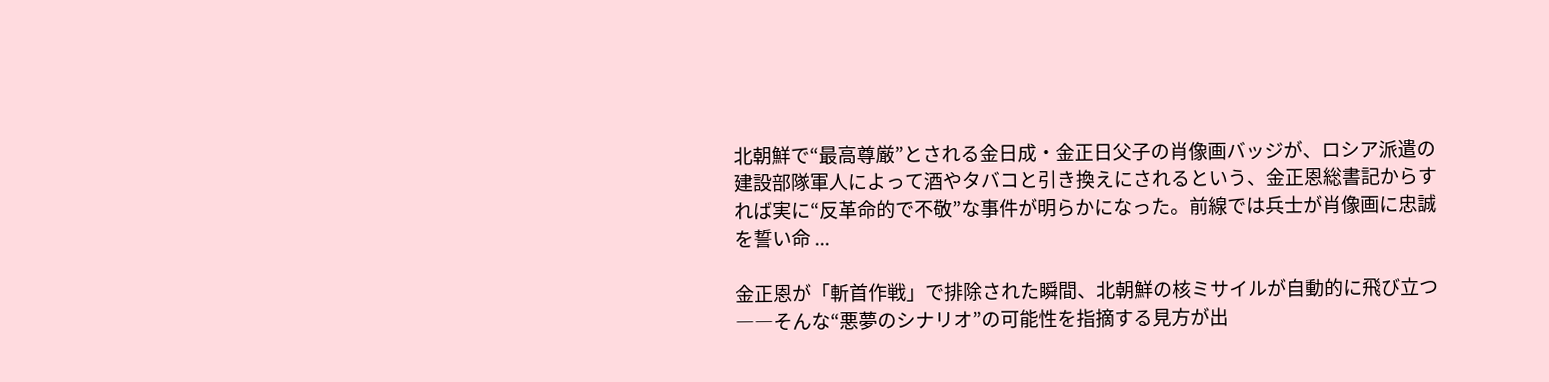北朝鮮で“最高尊厳”とされる金日成・金正日父子の肖像画バッジが、ロシア派遣の建設部隊軍人によって酒やタバコと引き換えにされるという、金正恩総書記からすれば実に“反革命的で不敬”な事件が明らかになった。前線では兵士が肖像画に忠誠を誓い命 ...

金正恩が「斬首作戦」で排除された瞬間、北朝鮮の核ミサイルが自動的に飛び立つ――そんな“悪夢のシナリオ”の可能性を指摘する見方が出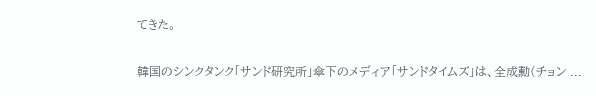てきた。

韓国のシンクタンク「サンド研究所」傘下のメディア「サンドタイムズ」は、全成勳(チョン ...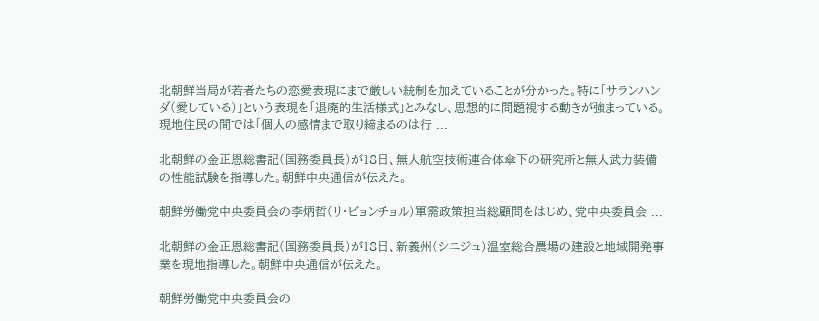北朝鮮当局が若者たちの恋愛表現にまで厳しい統制を加えていることが分かった。特に「サランハンダ(愛している)」という表現を「退廃的生活様式」とみなし、思想的に問題視する動きが強まっている。現地住民の間では「個人の感情まで取り締まるのは行 ...

北朝鮮の金正恩総書記(国務委員長)が18日、無人航空技術連合体傘下の研究所と無人武力装備の性能試験を指導した。朝鮮中央通信が伝えた。

朝鮮労働党中央委員会の李炳哲(リ・ビョンチョル)軍需政策担当総顧問をはじめ、党中央委員会 ...

北朝鮮の金正恩総書記(国務委員長)が18日、新義州(シニジュ)温室総合農場の建設と地域開発事業を現地指導した。朝鮮中央通信が伝えた。

朝鮮労働党中央委員会の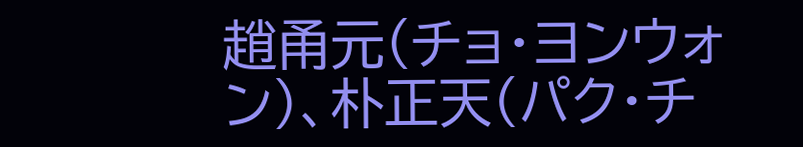趙甬元(チョ・ヨンウォン)、朴正天(パク・チ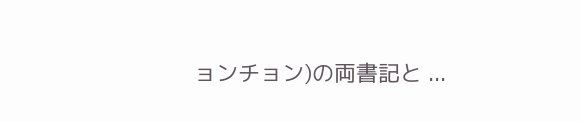ョンチョン)の両書記と ...